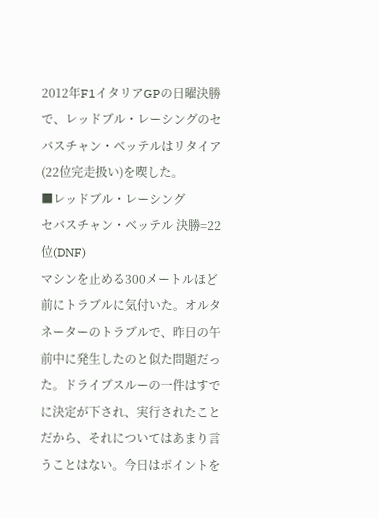2012年F1イタリアGPの日曜決勝で、レッドブル・レーシングのセバスチャン・ベッテルはリタイア(22位完走扱い)を喫した。
■レッドブル・レーシング
セバスチャン・ベッテル 決勝=22位(DNF)
マシンを止める300メートルほど前にトラブルに気付いた。オルタネーターのトラブルで、昨日の午前中に発生したのと似た問題だった。ドライブスルーの一件はすでに決定が下され、実行されたことだから、それについてはあまり言うことはない。今日はポイントを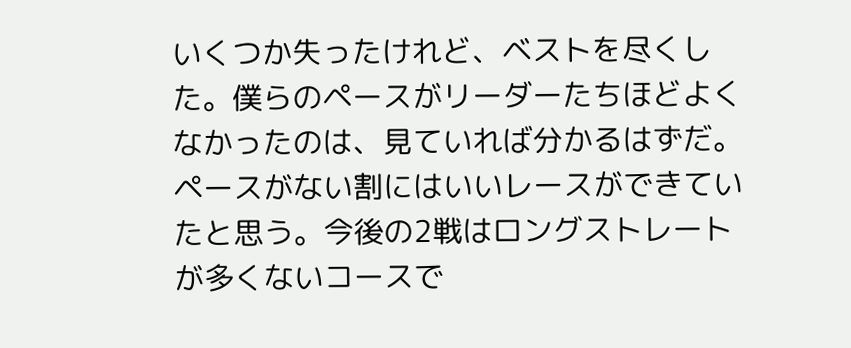いくつか失ったけれど、ベストを尽くした。僕らのペースがリーダーたちほどよくなかったのは、見ていれば分かるはずだ。ペースがない割にはいいレースができていたと思う。今後の2戦はロングストレートが多くないコースで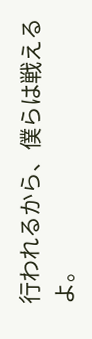行われるから、僕らは戦えるよ。